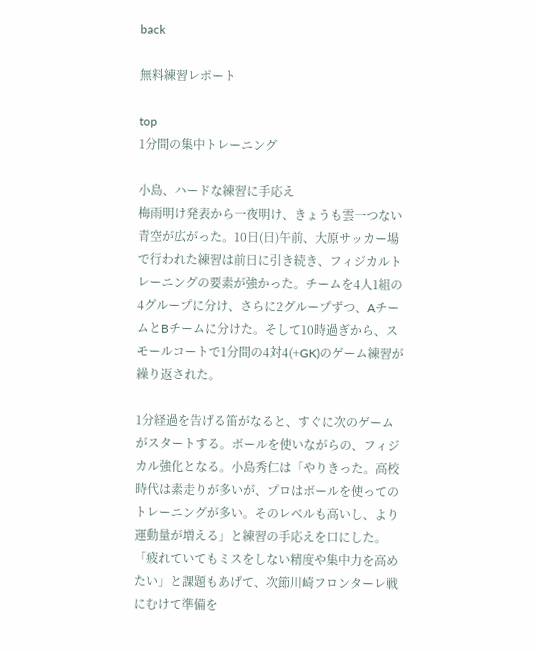back

無料練習レポート

top
1分間の集中トレーニング

小島、ハードな練習に手応え
梅雨明け発表から一夜明け、きょうも雲一つない青空が広がった。10日(日)午前、大原サッカー場で行われた練習は前日に引き続き、フィジカルトレーニングの要素が強かった。チームを4人1組の4グループに分け、さらに2グループずつ、AチームとBチームに分けた。そして10時過ぎから、スモールコートで1分間の4対4(+GK)のゲーム練習が繰り返された。

1分経過を告げる笛がなると、すぐに次のゲームがスタートする。ボールを使いながらの、フィジカル強化となる。小島秀仁は「やりきった。高校時代は素走りが多いが、プロはボールを使ってのトレーニングが多い。そのレベルも高いし、より運動量が増える」と練習の手応えを口にした。「疲れていてもミスをしない精度や集中力を高めたい」と課題もあげて、次節川崎フロンターレ戦にむけて準備を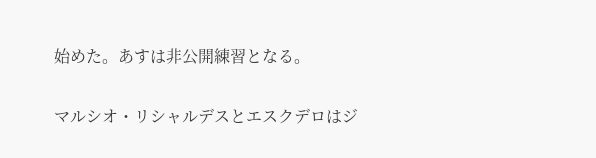始めた。あすは非公開練習となる。

マルシオ・リシャルデスとエスクデロはジ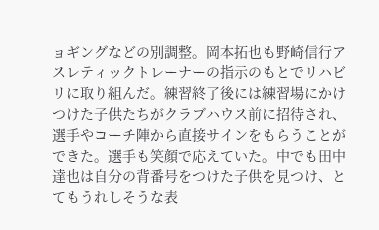ョギングなどの別調整。岡本拓也も野崎信行アスレティックトレーナーの指示のもとでリハビリに取り組んだ。練習終了後には練習場にかけつけた子供たちがクラブハウス前に招待され、選手やコーチ陣から直接サインをもらうことができた。選手も笑顔で応えていた。中でも田中達也は自分の背番号をつけた子供を見つけ、とてもうれしそうな表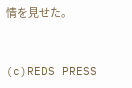情を見せた。


(c)REDS PRESS